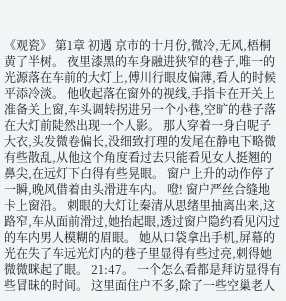《观瓷》 第1章 初遇 京市的十月份,微冷,无风,梧桐黄了半树。 夜里漆黑的车身融进狭窄的巷子,唯一的光源落在车前的大灯上,傅川行眼皮偏薄,看人的时候平添冷淡。 他收起落在窗外的视线,手指卡在开关上准备关上窗,车头调转拐进另一个小巷,空旷的巷子落在大灯前陡然出现一个人影。 那人穿着一身白呢子大衣,头发微卷偏长,没细致打理的发尾在静电下略微有些散乱,从他这个角度看过去只能看见女人挺翘的鼻尖,在远灯下白得有些晃眼。 窗户上升的动作停了一瞬,晚风借着由头滑进车内。 噔! 窗户严丝合缝地卡上窗沿。 刺眼的大灯让秦清从思绪里抽离出来,这路窄,车从面前滑过,她抬起眼,透过窗户隐约看见闪过的车内男人模糊的眉眼。 她从口袋拿出手机,屏幕的光在失了车远光灯内的巷子里显得有些过亮,刺得她微微眯起了眼。 21:47。 一个怎么看都是拜访显得有些冒昧的时间。 这里面住户不多,除了一些空巢老人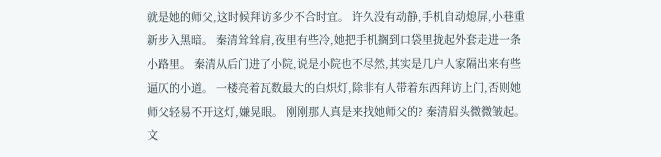就是她的师父,这时候拜访多少不合时宜。 许久没有动静,手机自动熄屏,小巷重新步入黑暗。 秦清耸耸肩,夜里有些冷,她把手机搁到口袋里拢起外套走进一条小路里。 秦清从后门进了小院,说是小院也不尽然,其实是几户人家隔出来有些逼仄的小道。 一楼亮着瓦数最大的白炽灯,除非有人带着东西拜访上门,否则她师父轻易不开这灯,嫌晃眼。 刚刚那人真是来找她师父的? 秦清眉头微微皱起。 文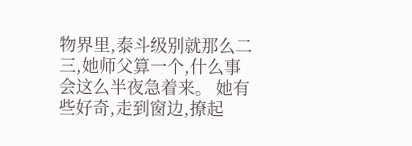物界里,泰斗级别就那么二三,她师父算一个,什么事会这么半夜急着来。 她有些好奇,走到窗边,撩起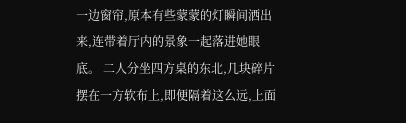一边窗帘,原本有些蒙蒙的灯瞬间洒出来,连带着厅内的景象一起落进她眼底。 二人分坐四方桌的东北,几块碎片摆在一方软布上,即便隔着这么远,上面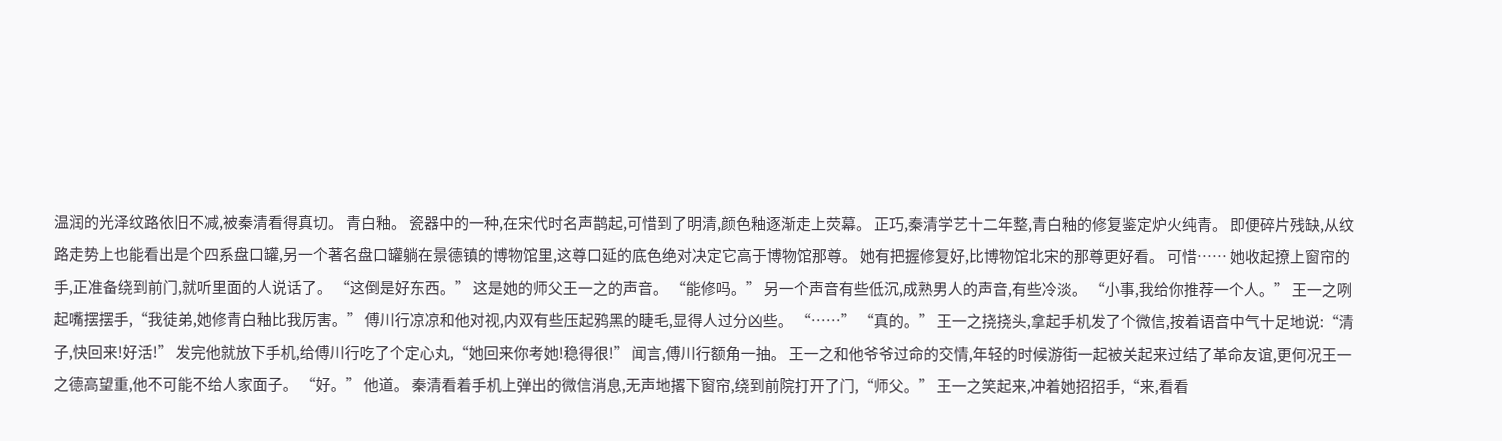温润的光泽纹路依旧不减,被秦清看得真切。 青白釉。 瓷器中的一种,在宋代时名声鹊起,可惜到了明清,颜色釉逐渐走上荧幕。 正巧,秦清学艺十二年整,青白釉的修复鉴定炉火纯青。 即便碎片残缺,从纹路走势上也能看出是个四系盘口罐,另一个著名盘口罐躺在景德镇的博物馆里,这尊口延的底色绝对决定它高于博物馆那尊。 她有把握修复好,比博物馆北宋的那尊更好看。 可惜…… 她收起撩上窗帘的手,正准备绕到前门,就听里面的人说话了。 “这倒是好东西。” 这是她的师父王一之的声音。 “能修吗。” 另一个声音有些低沉,成熟男人的声音,有些冷淡。 “小事,我给你推荐一个人。” 王一之咧起嘴摆摆手,“我徒弟,她修青白釉比我厉害。” 傅川行凉凉和他对视,内双有些压起鸦黑的睫毛,显得人过分凶些。 “……” “真的。” 王一之挠挠头,拿起手机发了个微信,按着语音中气十足地说:“清子,快回来!好活!” 发完他就放下手机,给傅川行吃了个定心丸,“她回来你考她!稳得很!” 闻言,傅川行额角一抽。 王一之和他爷爷过命的交情,年轻的时候游街一起被关起来过结了革命友谊,更何况王一之德高望重,他不可能不给人家面子。 “好。” 他道。 秦清看着手机上弹出的微信消息,无声地撂下窗帘,绕到前院打开了门,“师父。” 王一之笑起来,冲着她招招手,“来,看看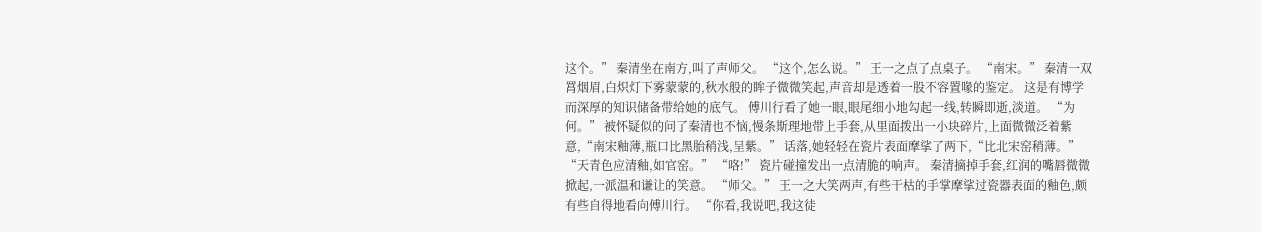这个。” 秦清坐在南方,叫了声师父。 “这个,怎么说。” 王一之点了点桌子。 “南宋。” 秦清一双罥烟眉,白炽灯下雾蒙蒙的,秋水般的眸子微微笑起,声音却是透着一股不容置喙的鉴定。 这是有博学而深厚的知识储备带给她的底气。 傅川行看了她一眼,眼尾细小地勾起一线,转瞬即逝,淡道。 “为何。” 被怀疑似的问了秦清也不恼,慢条斯理地带上手套,从里面拨出一小块碎片,上面微微泛着紫意,“南宋釉薄,瓶口比黑胎稍浅,呈紫。” 话落,她轻轻在瓷片表面摩挲了两下,“比北宋窑稍薄。” “天青色应清釉,如官窑。” “咯!” 瓷片碰撞发出一点清脆的响声。 秦清摘掉手套,红润的嘴唇微微掀起,一派温和谦让的笑意。 “师父。” 王一之大笑两声,有些干枯的手掌摩挲过瓷器表面的釉色,颇有些自得地看向傅川行。 “你看,我说吧,我这徒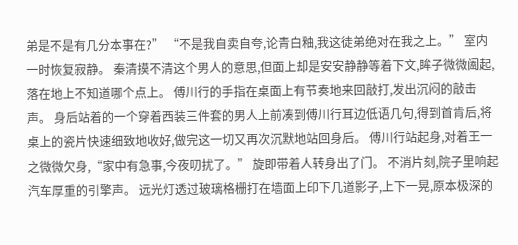弟是不是有几分本事在?” “不是我自卖自夸,论青白釉,我这徒弟绝对在我之上。” 室内一时恢复寂静。 秦清摸不清这个男人的意思,但面上却是安安静静等着下文,眸子微微阖起,落在地上不知道哪个点上。 傅川行的手指在桌面上有节奏地来回敲打,发出沉闷的敲击声。 身后站着的一个穿着西装三件套的男人上前凑到傅川行耳边低语几句,得到首肯后,将桌上的瓷片快速细致地收好,做完这一切又再次沉默地站回身后。 傅川行站起身,对着王一之微微欠身,“家中有急事,今夜叨扰了。” 旋即带着人转身出了门。 不消片刻,院子里响起汽车厚重的引擎声。 远光灯透过玻璃格栅打在墙面上印下几道影子,上下一晃,原本极深的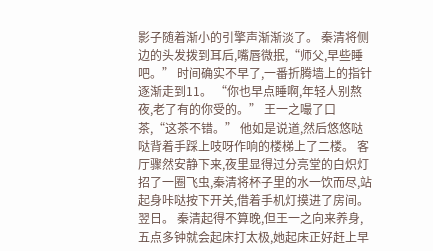影子随着渐小的引擎声渐渐淡了。 秦清将侧边的头发拨到耳后,嘴唇微抿,“师父,早些睡吧。” 时间确实不早了,一番折腾墙上的指针逐渐走到11。 “你也早点睡啊,年轻人别熬夜,老了有的你受的。” 王一之嘬了口茶,“这茶不错。” 他如是说道,然后悠悠哒哒背着手踩上吱呀作响的楼梯上了二楼。 客厅骤然安静下来,夜里显得过分亮堂的白炽灯招了一圈飞虫,秦清将杯子里的水一饮而尽,站起身咔哒按下开关,借着手机灯摸进了房间。 翌日。 秦清起得不算晚,但王一之向来养身,五点多钟就会起床打太极,她起床正好赶上早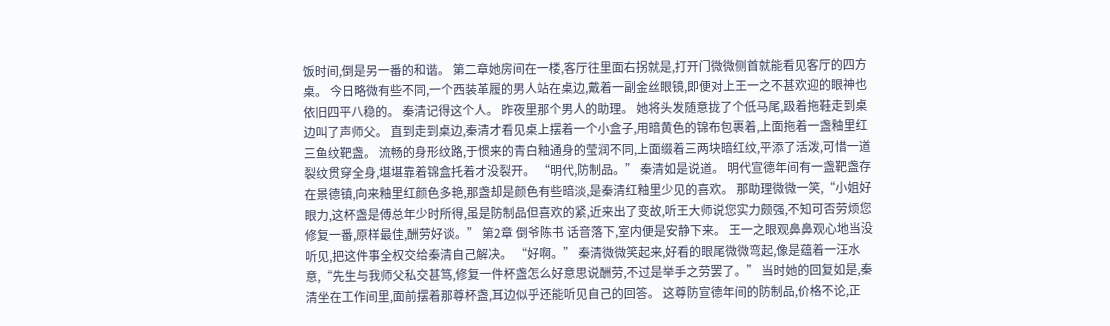饭时间,倒是另一番的和谐。 第二章她房间在一楼,客厅往里面右拐就是,打开门微微侧首就能看见客厅的四方桌。 今日略微有些不同,一个西装革履的男人站在桌边,戴着一副金丝眼镜,即便对上王一之不甚欢迎的眼神也依旧四平八稳的。 秦清记得这个人。 昨夜里那个男人的助理。 她将头发随意拢了个低马尾,趿着拖鞋走到桌边叫了声师父。 直到走到桌边,秦清才看见桌上摆着一个小盒子,用暗黄色的锦布包裹着,上面拖着一盏釉里红三鱼纹靶盏。 流畅的身形纹路,于惯来的青白釉通身的莹润不同,上面缀着三两块暗红纹,平添了活泼,可惜一道裂纹贯穿全身,堪堪靠着锦盒托着才没裂开。 “明代,防制品。” 秦清如是说道。 明代宣德年间有一盏靶盏存在景德镇,向来釉里红颜色多艳,那盏却是颜色有些暗淡,是秦清红釉里少见的喜欢。 那助理微微一笑,“小姐好眼力,这杯盏是傅总年少时所得,虽是防制品但喜欢的紧,近来出了变故,听王大师说您实力颇强,不知可否劳烦您修复一番,原样最佳,酬劳好谈。” 第2章 倒爷陈书 话音落下,室内便是安静下来。 王一之眼观鼻鼻观心地当没听见,把这件事全权交给秦清自己解决。 “好啊。” 秦清微微笑起来,好看的眼尾微微弯起,像是蕴着一汪水意,“先生与我师父私交甚笃,修复一件杯盏怎么好意思说酬劳,不过是举手之劳罢了。” 当时她的回复如是,秦清坐在工作间里,面前摆着那尊杯盏,耳边似乎还能听见自己的回答。 这尊防宣德年间的防制品,价格不论,正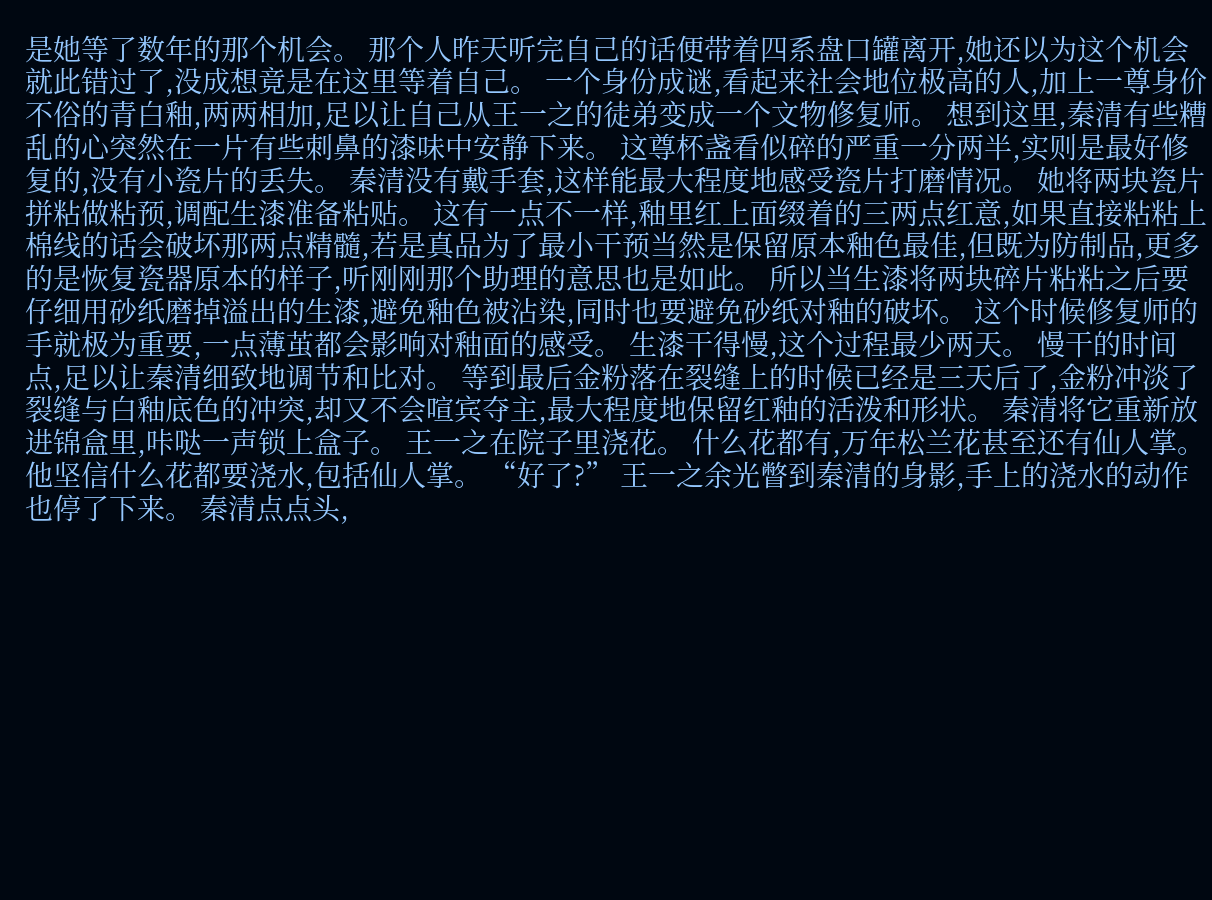是她等了数年的那个机会。 那个人昨天听完自己的话便带着四系盘口罐离开,她还以为这个机会就此错过了,没成想竟是在这里等着自己。 一个身份成谜,看起来社会地位极高的人,加上一尊身价不俗的青白釉,两两相加,足以让自己从王一之的徒弟变成一个文物修复师。 想到这里,秦清有些糟乱的心突然在一片有些刺鼻的漆味中安静下来。 这尊杯盏看似碎的严重一分两半,实则是最好修复的,没有小瓷片的丢失。 秦清没有戴手套,这样能最大程度地感受瓷片打磨情况。 她将两块瓷片拼粘做粘预,调配生漆准备粘贴。 这有一点不一样,釉里红上面缀着的三两点红意,如果直接粘粘上棉线的话会破坏那两点精髓,若是真品为了最小干预当然是保留原本釉色最佳,但既为防制品,更多的是恢复瓷器原本的样子,听刚刚那个助理的意思也是如此。 所以当生漆将两块碎片粘粘之后要仔细用砂纸磨掉溢出的生漆,避免釉色被沾染,同时也要避免砂纸对釉的破坏。 这个时候修复师的手就极为重要,一点薄茧都会影响对釉面的感受。 生漆干得慢,这个过程最少两天。 慢干的时间点,足以让秦清细致地调节和比对。 等到最后金粉落在裂缝上的时候已经是三天后了,金粉冲淡了裂缝与白釉底色的冲突,却又不会喧宾夺主,最大程度地保留红釉的活泼和形状。 秦清将它重新放进锦盒里,咔哒一声锁上盒子。 王一之在院子里浇花。 什么花都有,万年松兰花甚至还有仙人掌。 他坚信什么花都要浇水,包括仙人掌。 “好了?” 王一之余光瞥到秦清的身影,手上的浇水的动作也停了下来。 秦清点点头,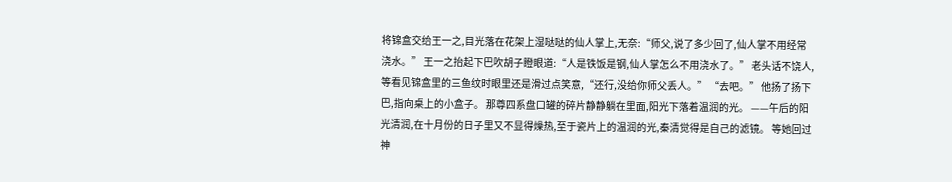将锦盒交给王一之,目光落在花架上湿哒哒的仙人掌上,无奈:“师父,说了多少回了,仙人掌不用经常浇水。” 王一之抬起下巴吹胡子瞪眼道:“人是铁饭是钢,仙人掌怎么不用浇水了。” 老头话不饶人,等看见锦盒里的三鱼纹时眼里还是滑过点笑意,“还行,没给你师父丢人。” “去吧。” 他扬了扬下巴,指向桌上的小盒子。 那尊四系盘口罐的碎片静静躺在里面,阳光下落着温润的光。 ——午后的阳光清润,在十月份的日子里又不显得燥热,至于瓷片上的温润的光,秦清觉得是自己的滤镜。 等她回过神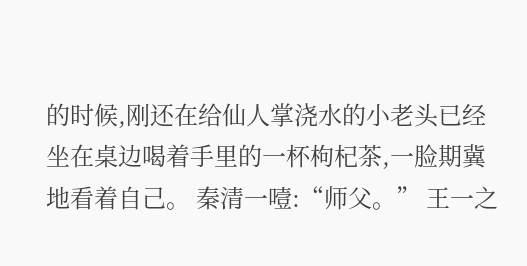的时候,刚还在给仙人掌浇水的小老头已经坐在桌边喝着手里的一杯枸杞茶,一脸期冀地看着自己。 秦清一噎:“师父。” 王一之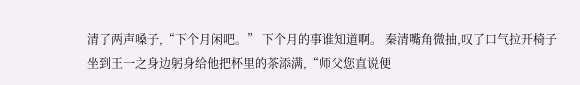清了两声嗓子,“下个月闲吧。” 下个月的事谁知道啊。 秦清嘴角微抽,叹了口气拉开椅子坐到王一之身边躬身给他把杯里的茶添满,“师父您直说便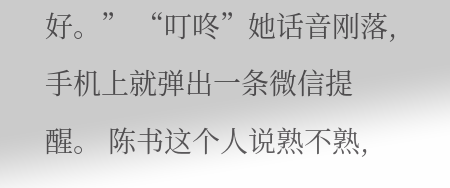好。” “叮咚”她话音刚落,手机上就弹出一条微信提醒。 陈书这个人说熟不熟,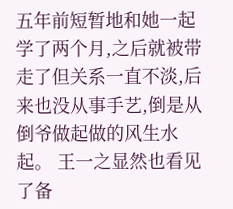五年前短暂地和她一起学了两个月,之后就被带走了但关系一直不淡,后来也没从事手艺,倒是从倒爷做起做的风生水起。 王一之显然也看见了备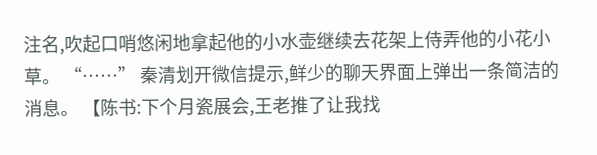注名,吹起口哨悠闲地拿起他的小水壶继续去花架上侍弄他的小花小草。 “……” 秦清划开微信提示,鲜少的聊天界面上弹出一条简洁的消息。 【陈书:下个月瓷展会,王老推了让我找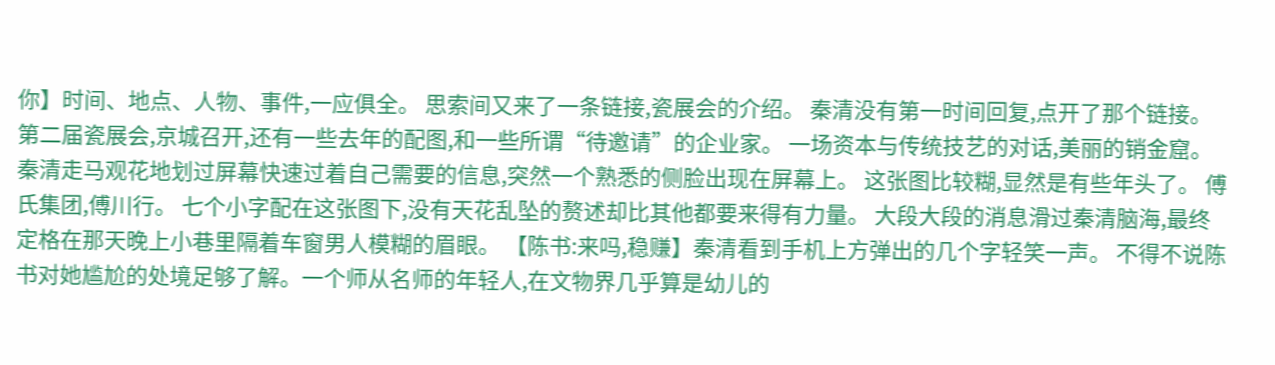你】时间、地点、人物、事件,一应俱全。 思索间又来了一条链接,瓷展会的介绍。 秦清没有第一时间回复,点开了那个链接。 第二届瓷展会,京城召开,还有一些去年的配图,和一些所谓“待邀请”的企业家。 一场资本与传统技艺的对话,美丽的销金窟。 秦清走马观花地划过屏幕快速过着自己需要的信息,突然一个熟悉的侧脸出现在屏幕上。 这张图比较糊,显然是有些年头了。 傅氏集团,傅川行。 七个小字配在这张图下,没有天花乱坠的赘述却比其他都要来得有力量。 大段大段的消息滑过秦清脑海,最终定格在那天晚上小巷里隔着车窗男人模糊的眉眼。 【陈书:来吗,稳赚】秦清看到手机上方弹出的几个字轻笑一声。 不得不说陈书对她尴尬的处境足够了解。一个师从名师的年轻人,在文物界几乎算是幼儿的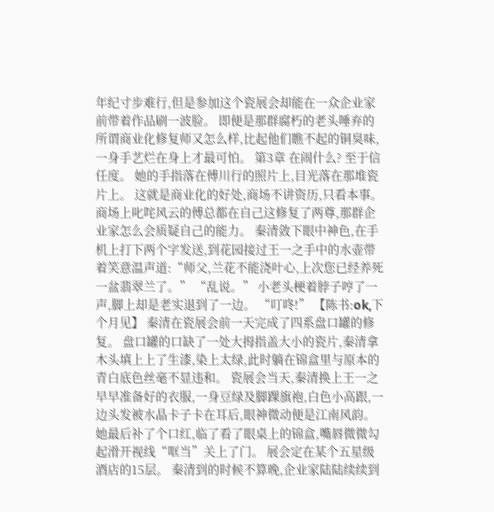年纪寸步难行,但是参加这个瓷展会却能在一众企业家前带着作品刷一波脸。 即便是那群腐朽的老头唾弃的所谓商业化修复师又怎么样,比起他们瞧不起的铜臭味,一身手艺烂在身上才最可怕。 第3章 在闹什么? 至于信任度。 她的手指落在傅川行的照片上,目光落在那堆瓷片上。 这就是商业化的好处,商场不讲资历,只看本事。 商场上叱咤风云的傅总都在自己这修复了两尊,那群企业家怎么会质疑自己的能力。 秦清敛下眼中神色,在手机上打下两个字发送,到花园接过王一之手中的水壶带着笑意温声道:“师父,兰花不能浇叶心,上次您已经养死一盆翡翠兰了。” “乱说。” 小老头梗着脖子哼了一声,脚上却是老实退到了一边。 “叮咚!” 【陈书:ok,下个月见】 秦清在瓷展会前一天完成了四系盘口罐的修复。 盘口罐的口缺了一处大拇指盖大小的瓷片,秦清拿木头填上上了生漆,染上太绿,此时躺在锦盒里与原本的青白底色丝毫不显违和。 瓷展会当天,秦清换上王一之早早准备好的衣服,一身豆绿及脚踝旗袍,白色小高跟,一边头发被水晶卡子卡在耳后,眼神微动便是江南风韵。 她最后补了个口红,临了看了眼桌上的锦盒,嘴唇微微勾起滑开视线“哐当”关上了门。 展会定在某个五星级酒店的15层。 秦清到的时候不算晚,企业家陆陆续续到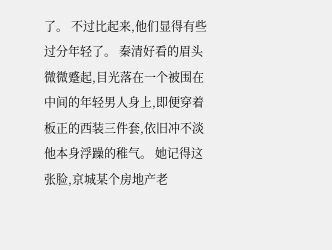了。 不过比起来,他们显得有些过分年轻了。 秦清好看的眉头微微蹙起,目光落在一个被围在中间的年轻男人身上,即便穿着板正的西装三件套,依旧冲不淡他本身浮躁的稚气。 她记得这张脸,京城某个房地产老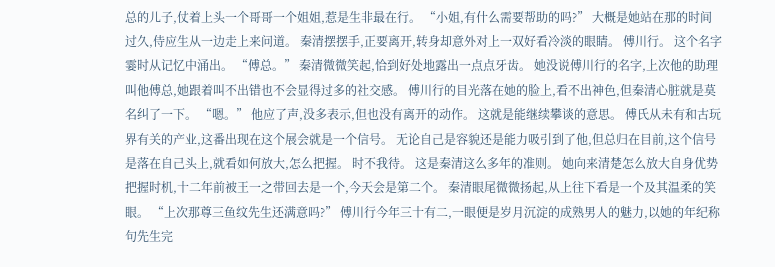总的儿子,仗着上头一个哥哥一个姐姐,惹是生非最在行。 “小姐,有什么需要帮助的吗?” 大概是她站在那的时间过久,侍应生从一边走上来问道。 秦清摆摆手,正要离开,转身却意外对上一双好看冷淡的眼睛。 傅川行。 这个名字霎时从记忆中涌出。 “傅总。” 秦清微微笑起,恰到好处地露出一点点牙齿。 她没说傅川行的名字,上次他的助理叫他傅总,她跟着叫不出错也不会显得过多的社交感。 傅川行的目光落在她的脸上,看不出神色,但秦清心脏就是莫名纠了一下。 “嗯。” 他应了声,没多表示,但也没有离开的动作。 这就是能继续攀谈的意思。 傅氏从未有和古玩界有关的产业,这番出现在这个展会就是一个信号。 无论自己是容貌还是能力吸引到了他,但总归在目前,这个信号是落在自己头上,就看如何放大,怎么把握。 时不我待。 这是秦清这么多年的准则。 她向来清楚怎么放大自身优势把握时机,十二年前被王一之带回去是一个,今天会是第二个。 秦清眼尾微微扬起,从上往下看是一个及其温柔的笑眼。 “上次那尊三鱼纹先生还满意吗?” 傅川行今年三十有二,一眼便是岁月沉淀的成熟男人的魅力,以她的年纪称句先生完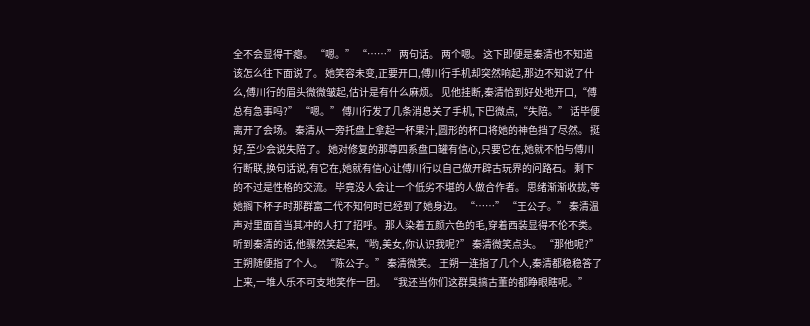全不会显得干瘪。 “嗯。” “……” 两句话。 两个嗯。 这下即便是秦清也不知道该怎么往下面说了。 她笑容未变,正要开口,傅川行手机却突然响起,那边不知说了什么,傅川行的眉头微微皱起,估计是有什么麻烦。 见他挂断,秦清恰到好处地开口,“傅总有急事吗?” “嗯。” 傅川行发了几条消息关了手机,下巴微点,“失陪。” 话毕便离开了会场。 秦清从一旁托盘上拿起一杯果汁,圆形的杯口将她的神色挡了尽然。 挺好,至少会说失陪了。 她对修复的那尊四系盘口罐有信心,只要它在,她就不怕与傅川行断联,换句话说,有它在,她就有信心让傅川行以自己做开辟古玩界的问路石。 剩下的不过是性格的交流。 毕竟没人会让一个低劣不堪的人做合作者。 思绪渐渐收拢,等她搁下杯子时那群富二代不知何时已经到了她身边。 “……” “王公子。” 秦清温声对里面首当其冲的人打了招呼。 那人染着五颜六色的毛,穿着西装显得不伦不类。 听到秦清的话,他骤然笑起来,“哟,美女,你认识我呢?” 秦清微笑点头。 “那他呢?” 王朔随便指了个人。 “陈公子。” 秦清微笑。 王朔一连指了几个人,秦清都稳稳答了上来,一堆人乐不可支地笑作一团。 “我还当你们这群臭搞古董的都睁眼瞎呢。”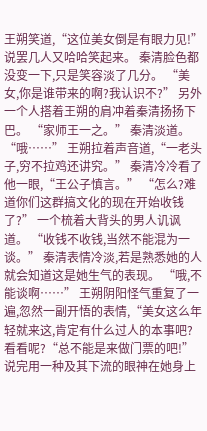王朔笑道,“这位美女倒是有眼力见!” 说罢几人又哈哈笑起来。 秦清脸色都没变一下,只是笑容淡了几分。 “美女,你是谁带来的啊?我认识不?” 另外一个人搭着王朔的肩冲着秦清扬扬下巴。 “家师王一之。” 秦清淡道。 “哦……” 王朔拉着声音道,“一老头子,穷不拉鸡还讲究。” 秦清冷冷看了他一眼,“王公子慎言。” “怎么?难道你们这群搞文化的现在开始收钱了?” 一个梳着大背头的男人讥讽道。 “收钱不收钱,当然不能混为一谈。” 秦清表情冷淡,若是熟悉她的人就会知道这是她生气的表现。 “哦,不能谈啊……” 王朔阴阳怪气重复了一遍,忽然一副开悟的表情,“美女这么年轻就来这,肯定有什么过人的本事吧?看看呢?“总不能是来做门票的吧!” 说完用一种及其下流的眼神在她身上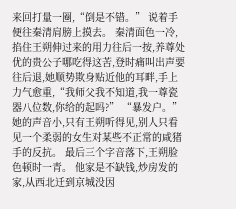来回打量一圈,“倒是不错。” 说着手便往秦清肩膀上摸去。 秦清面色一冷,掐住王朔伸过来的用力往后一按,养尊处优的贵公子哪吃得这苦,登时痛叫出声要往后退,她顺势欺身贴近他的耳畔,手上力气愈重,“我师父我不知道,我一尊瓷器八位数,你给的起吗?” “暴发户。” 她的声音小,只有王朔听得见,别人只看见一个柔弱的女生对某些不正常的咸猪手的反抗。 最后三个字音落下,王朔脸色顿时一青。 他家是不缺钱,炒房发的家,从西北迁到京城没因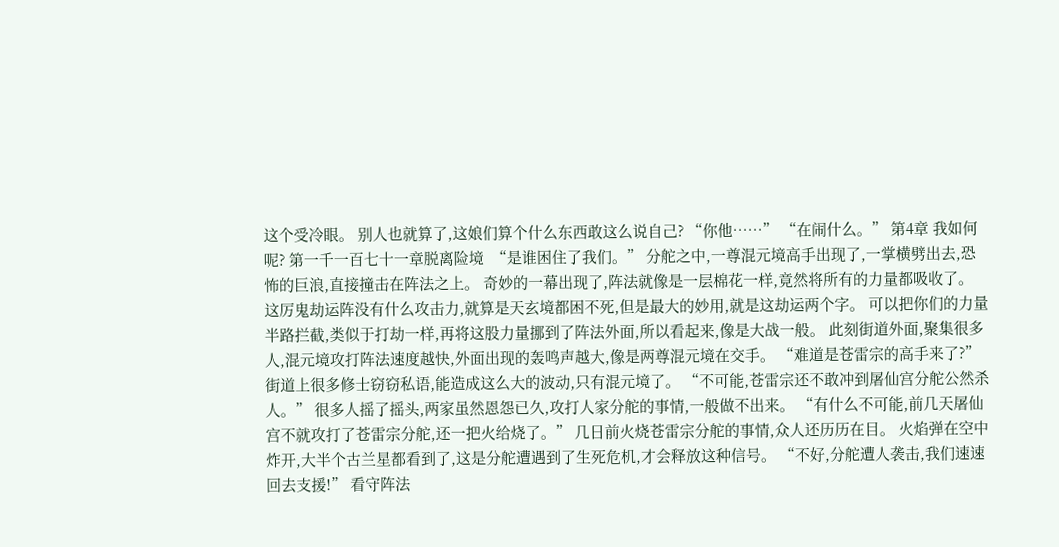这个受冷眼。 别人也就算了,这娘们算个什么东西敢这么说自己? “你他……” “在闹什么。” 第4章 我如何呢? 第一千一百七十一章脱离险境  “是谁困住了我们。” 分舵之中,一尊混元境高手出现了,一掌横劈出去,恐怖的巨浪,直接撞击在阵法之上。 奇妙的一幕出现了,阵法就像是一层棉花一样,竟然将所有的力量都吸收了。 这厉鬼劫运阵没有什么攻击力,就算是天玄境都困不死,但是最大的妙用,就是这劫运两个字。 可以把你们的力量半路拦截,类似于打劫一样,再将这股力量挪到了阵法外面,所以看起来,像是大战一般。 此刻街道外面,聚集很多人,混元境攻打阵法速度越快,外面出现的轰鸣声越大,像是两尊混元境在交手。 “难道是苍雷宗的高手来了?” 街道上很多修士窃窃私语,能造成这么大的波动,只有混元境了。 “不可能,苍雷宗还不敢冲到屠仙宫分舵公然杀人。” 很多人摇了摇头,两家虽然恩怨已久,攻打人家分舵的事情,一般做不出来。 “有什么不可能,前几天屠仙宫不就攻打了苍雷宗分舵,还一把火给烧了。” 几日前火烧苍雷宗分舵的事情,众人还历历在目。 火焰弹在空中炸开,大半个古兰星都看到了,这是分舵遭遇到了生死危机,才会释放这种信号。 “不好,分舵遭人袭击,我们速速回去支援!” 看守阵法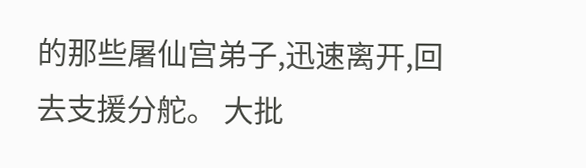的那些屠仙宫弟子,迅速离开,回去支援分舵。 大批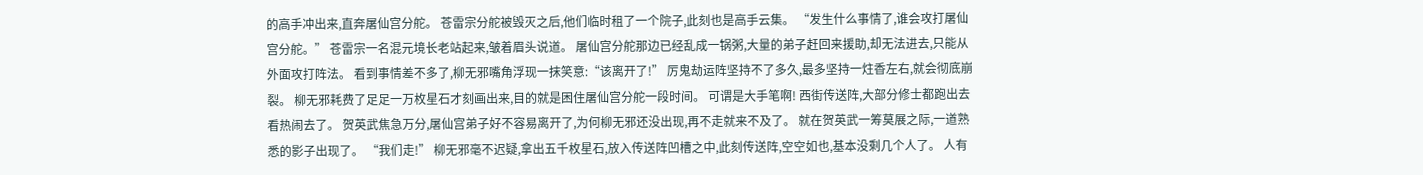的高手冲出来,直奔屠仙宫分舵。 苍雷宗分舵被毁灭之后,他们临时租了一个院子,此刻也是高手云集。 “发生什么事情了,谁会攻打屠仙宫分舵。” 苍雷宗一名混元境长老站起来,皱着眉头说道。 屠仙宫分舵那边已经乱成一锅粥,大量的弟子赶回来援助,却无法进去,只能从外面攻打阵法。 看到事情差不多了,柳无邪嘴角浮现一抹笑意:“该离开了!” 厉鬼劫运阵坚持不了多久,最多坚持一炷香左右,就会彻底崩裂。 柳无邪耗费了足足一万枚星石才刻画出来,目的就是困住屠仙宫分舵一段时间。 可谓是大手笔啊! 西街传送阵,大部分修士都跑出去看热闹去了。 贺英武焦急万分,屠仙宫弟子好不容易离开了,为何柳无邪还没出现,再不走就来不及了。 就在贺英武一筹莫展之际,一道熟悉的影子出现了。 “我们走!” 柳无邪毫不迟疑,拿出五千枚星石,放入传送阵凹槽之中,此刻传送阵,空空如也,基本没剩几个人了。 人有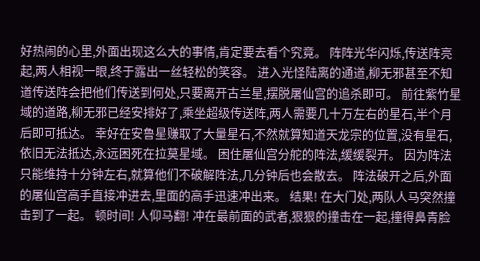好热闹的心里,外面出现这么大的事情,肯定要去看个究竟。 阵阵光华闪烁,传送阵亮起,两人相视一眼,终于露出一丝轻松的笑容。 进入光怪陆离的通道,柳无邪甚至不知道传送阵会把他们传送到何处,只要离开古兰星,摆脱屠仙宫的追杀即可。 前往紫竹星域的道路,柳无邪已经安排好了,乘坐超级传送阵,两人需要几十万左右的星石,半个月后即可抵达。 幸好在安鲁星赚取了大量星石,不然就算知道天龙宗的位置,没有星石,依旧无法抵达,永远困死在拉莫星域。 困住屠仙宫分舵的阵法,缓缓裂开。 因为阵法只能维持十分钟左右,就算他们不破解阵法,几分钟后也会散去。 阵法破开之后,外面的屠仙宫高手直接冲进去,里面的高手迅速冲出来。 结果! 在大门处,两队人马突然撞击到了一起。 顿时间! 人仰马翻! 冲在最前面的武者,狠狠的撞击在一起,撞得鼻青脸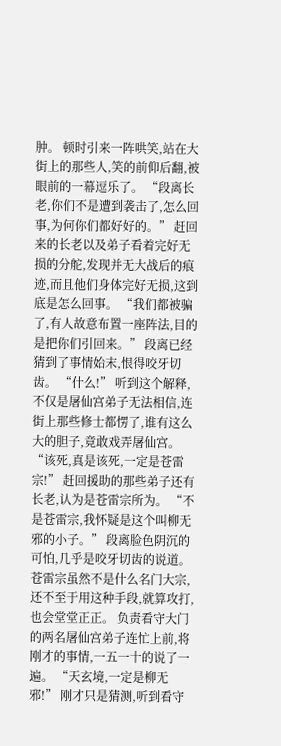肿。 顿时引来一阵哄笑,站在大街上的那些人,笑的前仰后翻,被眼前的一幕逗乐了。 “段离长老,你们不是遭到袭击了,怎么回事,为何你们都好好的。” 赶回来的长老以及弟子看着完好无损的分舵,发现并无大战后的痕迹,而且他们身体完好无损,这到底是怎么回事。 “我们都被骗了,有人故意布置一座阵法,目的是把你们引回来。” 段离已经猜到了事情始末,恨得咬牙切齿。 “什么!” 听到这个解释,不仅是屠仙宫弟子无法相信,连街上那些修士都愣了,谁有这么大的胆子,竟敢戏弄屠仙宫。 “该死,真是该死,一定是苍雷宗!” 赶回援助的那些弟子还有长老,认为是苍雷宗所为。 “不是苍雷宗,我怀疑是这个叫柳无邪的小子。” 段离脸色阴沉的可怕,几乎是咬牙切齿的说道。 苍雷宗虽然不是什么名门大宗,还不至于用这种手段,就算攻打,也会堂堂正正。 负责看守大门的两名屠仙宫弟子连忙上前,将刚才的事情,一五一十的说了一遍。 “天玄境,一定是柳无邪!” 刚才只是猜测,听到看守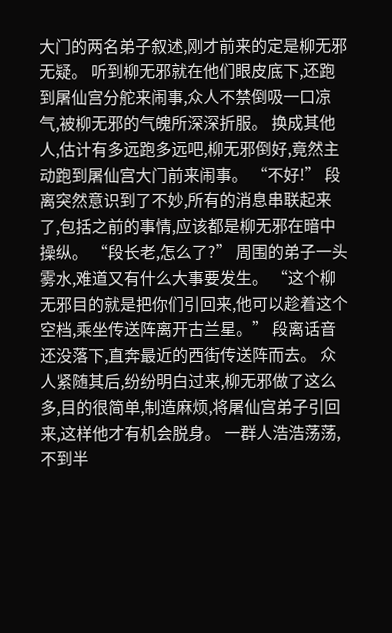大门的两名弟子叙述,刚才前来的定是柳无邪无疑。 听到柳无邪就在他们眼皮底下,还跑到屠仙宫分舵来闹事,众人不禁倒吸一口凉气,被柳无邪的气魄所深深折服。 换成其他人,估计有多远跑多远吧,柳无邪倒好,竟然主动跑到屠仙宫大门前来闹事。 “不好!” 段离突然意识到了不妙,所有的消息串联起来了,包括之前的事情,应该都是柳无邪在暗中操纵。 “段长老,怎么了?” 周围的弟子一头雾水,难道又有什么大事要发生。 “这个柳无邪目的就是把你们引回来,他可以趁着这个空档,乘坐传送阵离开古兰星。” 段离话音还没落下,直奔最近的西街传送阵而去。 众人紧随其后,纷纷明白过来,柳无邪做了这么多,目的很简单,制造麻烦,将屠仙宫弟子引回来,这样他才有机会脱身。 一群人浩浩荡荡,不到半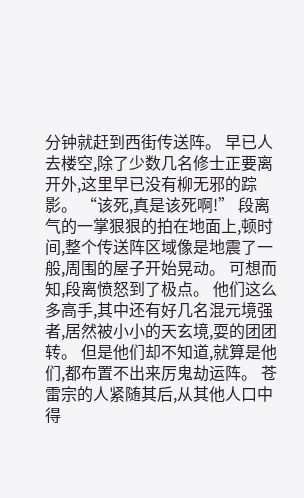分钟就赶到西街传送阵。 早已人去楼空,除了少数几名修士正要离开外,这里早已没有柳无邪的踪影。 “该死,真是该死啊!” 段离气的一掌狠狠的拍在地面上,顿时间,整个传送阵区域像是地震了一般,周围的屋子开始晃动。 可想而知,段离愤怒到了极点。 他们这么多高手,其中还有好几名混元境强者,居然被小小的天玄境,耍的团团转。 但是他们却不知道,就算是他们,都布置不出来厉鬼劫运阵。 苍雷宗的人紧随其后,从其他人口中得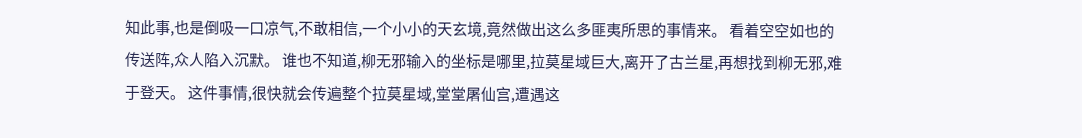知此事,也是倒吸一口凉气,不敢相信,一个小小的天玄境,竟然做出这么多匪夷所思的事情来。 看着空空如也的传送阵,众人陷入沉默。 谁也不知道,柳无邪输入的坐标是哪里,拉莫星域巨大,离开了古兰星,再想找到柳无邪,难于登天。 这件事情,很快就会传遍整个拉莫星域,堂堂屠仙宫,遭遇这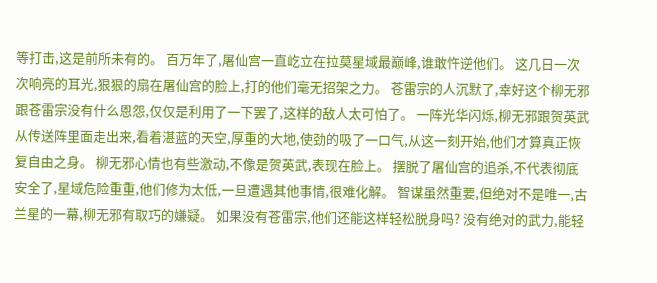等打击,这是前所未有的。 百万年了,屠仙宫一直屹立在拉莫星域最巅峰,谁敢忤逆他们。 这几日一次次响亮的耳光,狠狠的扇在屠仙宫的脸上,打的他们毫无招架之力。 苍雷宗的人沉默了,幸好这个柳无邪跟苍雷宗没有什么恩怨,仅仅是利用了一下罢了,这样的敌人太可怕了。 一阵光华闪烁,柳无邪跟贺英武从传送阵里面走出来,看着湛蓝的天空,厚重的大地,使劲的吸了一口气,从这一刻开始,他们才算真正恢复自由之身。 柳无邪心情也有些激动,不像是贺英武,表现在脸上。 摆脱了屠仙宫的追杀,不代表彻底安全了,星域危险重重,他们修为太低,一旦遭遇其他事情,很难化解。 智谋虽然重要,但绝对不是唯一,古兰星的一幕,柳无邪有取巧的嫌疑。 如果没有苍雷宗,他们还能这样轻松脱身吗? 没有绝对的武力,能轻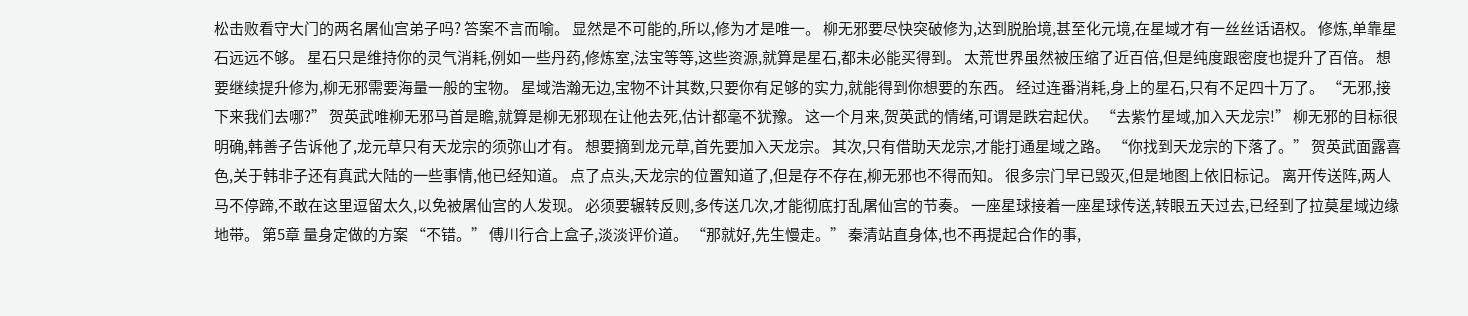松击败看守大门的两名屠仙宫弟子吗? 答案不言而喻。 显然是不可能的,所以,修为才是唯一。 柳无邪要尽快突破修为,达到脱胎境,甚至化元境,在星域才有一丝丝话语权。 修炼,单靠星石远远不够。 星石只是维持你的灵气消耗,例如一些丹药,修炼室,法宝等等,这些资源,就算是星石,都未必能买得到。 太荒世界虽然被压缩了近百倍,但是纯度跟密度也提升了百倍。 想要继续提升修为,柳无邪需要海量一般的宝物。 星域浩瀚无边,宝物不计其数,只要你有足够的实力,就能得到你想要的东西。 经过连番消耗,身上的星石,只有不足四十万了。 “无邪,接下来我们去哪?” 贺英武唯柳无邪马首是瞻,就算是柳无邪现在让他去死,估计都毫不犹豫。 这一个月来,贺英武的情绪,可谓是跌宕起伏。 “去紫竹星域,加入天龙宗!” 柳无邪的目标很明确,韩善子告诉他了,龙元草只有天龙宗的须弥山才有。 想要摘到龙元草,首先要加入天龙宗。 其次,只有借助天龙宗,才能打通星域之路。 “你找到天龙宗的下落了。” 贺英武面露喜色,关于韩非子还有真武大陆的一些事情,他已经知道。 点了点头,天龙宗的位置知道了,但是存不存在,柳无邪也不得而知。 很多宗门早已毁灭,但是地图上依旧标记。 离开传送阵,两人马不停蹄,不敢在这里逗留太久,以免被屠仙宫的人发现。 必须要辗转反则,多传送几次,才能彻底打乱屠仙宫的节奏。 一座星球接着一座星球传送,转眼五天过去,已经到了拉莫星域边缘地带。 第5章 量身定做的方案 “不错。” 傅川行合上盒子,淡淡评价道。 “那就好,先生慢走。” 秦清站直身体,也不再提起合作的事,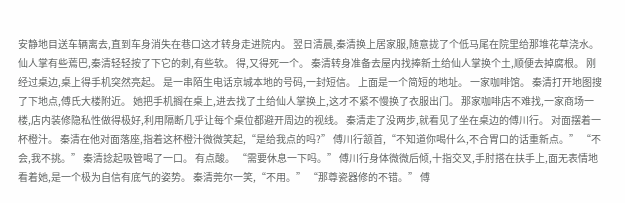安静地目送车辆离去,直到车身消失在巷口这才转身走进院内。 翌日清晨,秦清换上居家服,随意拢了个低马尾在院里给那堆花草浇水。 仙人掌有些蔫巴,秦清轻轻按了下它的刺,有些软。 得,又得死一个。 秦清转身准备去屋内找捧新土给仙人掌换个土,顺便去掉腐根。 刚经过桌边,桌上得手机突然亮起。 是一串陌生电话京城本地的号码,一封短信。 上面是一个简短的地址。 一家咖啡馆。 秦清打开地图搜了下地点,傅氏大楼附近。 她把手机搁在桌上,进去找了土给仙人掌换上,这才不紧不慢换了衣服出门。 那家咖啡店不难找,一家商场一楼,店内装修隐私性做得极好,利用隔断几乎让每个桌位都避开周边的视线。 秦清走了没两步,就看见了坐在桌边的傅川行。 对面摆着一杯橙汁。 秦清在他对面落座,指着这杯橙汁微微笑起,“是给我点的吗?” 傅川行颔首,“不知道你喝什么,不合胃口的话重新点。” “不会,我不挑。” 秦清捻起吸管喝了一口。 有点酸。 “需要休息一下吗。” 傅川行身体微微后倾,十指交叉,手肘搭在扶手上,面无表情地看着她,是一个极为自信有底气的姿势。 秦清莞尔一笑,“不用。” “那尊瓷器修的不错。” 傅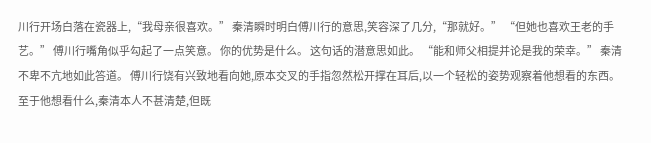川行开场白落在瓷器上,“我母亲很喜欢。” 秦清瞬时明白傅川行的意思,笑容深了几分,“那就好。” “但她也喜欢王老的手艺。” 傅川行嘴角似乎勾起了一点笑意。 你的优势是什么。 这句话的潜意思如此。 “能和师父相提并论是我的荣幸。” 秦清不卑不亢地如此答道。 傅川行饶有兴致地看向她,原本交叉的手指忽然松开撑在耳后,以一个轻松的姿势观察着他想看的东西。 至于他想看什么,秦清本人不甚清楚,但既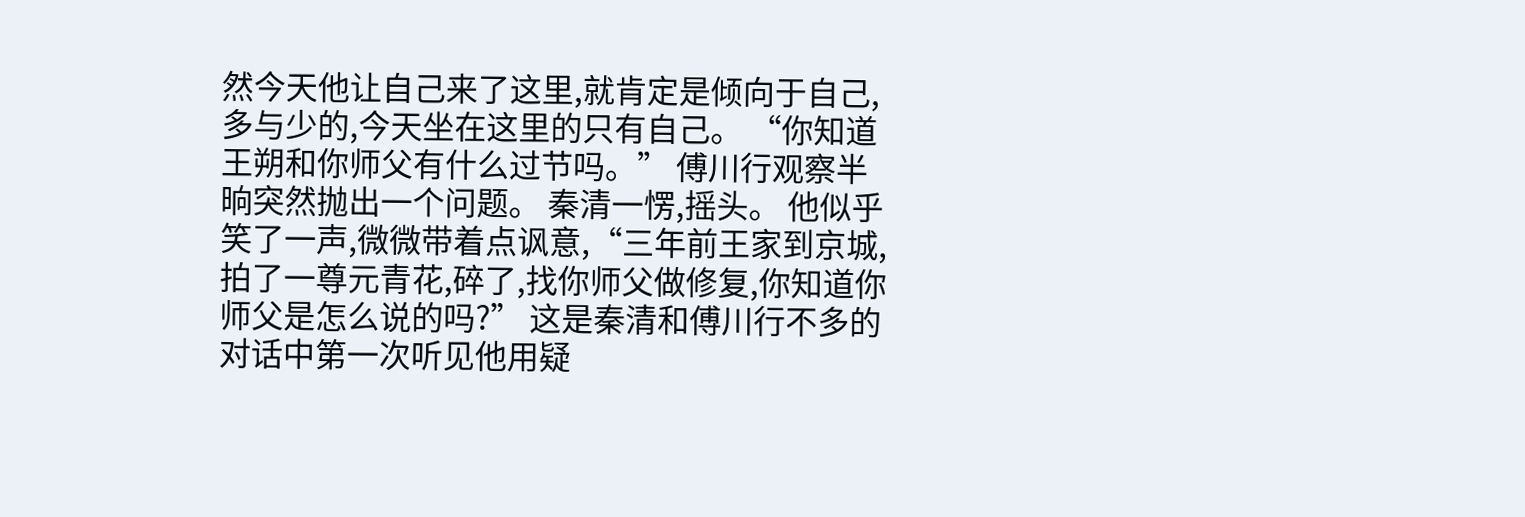然今天他让自己来了这里,就肯定是倾向于自己,多与少的,今天坐在这里的只有自己。 “你知道王朔和你师父有什么过节吗。” 傅川行观察半晌突然抛出一个问题。 秦清一愣,摇头。 他似乎笑了一声,微微带着点讽意,“三年前王家到京城,拍了一尊元青花,碎了,找你师父做修复,你知道你师父是怎么说的吗?” 这是秦清和傅川行不多的对话中第一次听见他用疑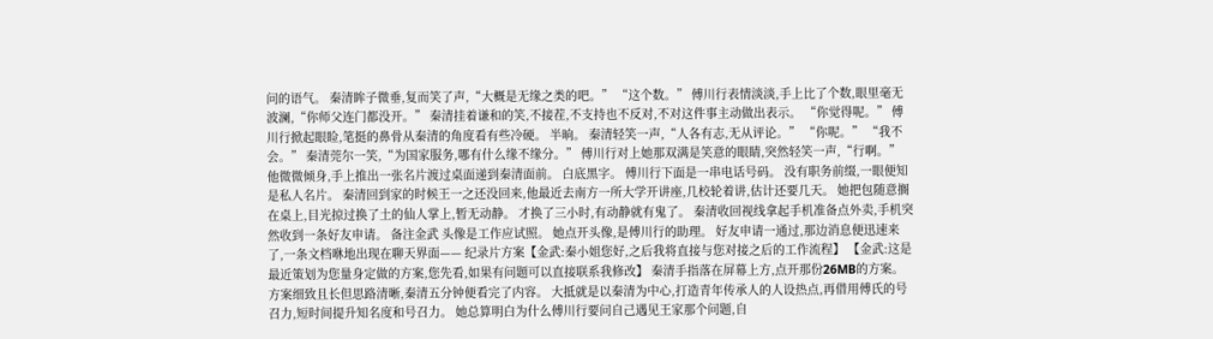问的语气。 秦清眸子微垂,复而笑了声,“大概是无缘之类的吧。” “这个数。” 傅川行表情淡淡,手上比了个数,眼里毫无波澜,“你师父连门都没开。” 秦清挂着谦和的笑,不接茬,不支持也不反对,不对这件事主动做出表示。 “你觉得呢。” 傅川行掀起眼睑,笔挺的鼻骨从秦清的角度看有些冷硬。 半晌。 秦清轻笑一声,“人各有志,无从评论。” “你呢。” “我不会。” 秦清莞尔一笑,“为国家服务,哪有什么缘不缘分。” 傅川行对上她那双满是笑意的眼睛,突然轻笑一声,“行啊。” 他微微倾身,手上推出一张名片渡过桌面递到秦清面前。 白底黑字。 傅川行下面是一串电话号码。 没有职务前缀,一眼便知是私人名片。 秦清回到家的时候王一之还没回来,他最近去南方一所大学开讲座,几校轮着讲,估计还要几天。 她把包随意搁在桌上,目光掠过换了土的仙人掌上,暂无动静。 才换了三小时,有动静就有鬼了。 秦清收回视线拿起手机准备点外卖,手机突然收到一条好友申请。 备注金武 头像是工作应试照。 她点开头像,是傅川行的助理。 好友申请一通过,那边消息便迅速来了,一条文档咻地出现在聊天界面—— 纪录片方案【金武:秦小姐您好,之后我将直接与您对接之后的工作流程】 【金武:这是最近策划为您量身定做的方案,您先看,如果有问题可以直接联系我修改】 秦清手指落在屏幕上方,点开那份26MB的方案。 方案细致且长但思路清晰,秦清五分钟便看完了内容。 大抵就是以秦清为中心,打造青年传承人的人设热点,再借用傅氏的号召力,短时间提升知名度和号召力。 她总算明白为什么傅川行要问自己遇见王家那个问题,自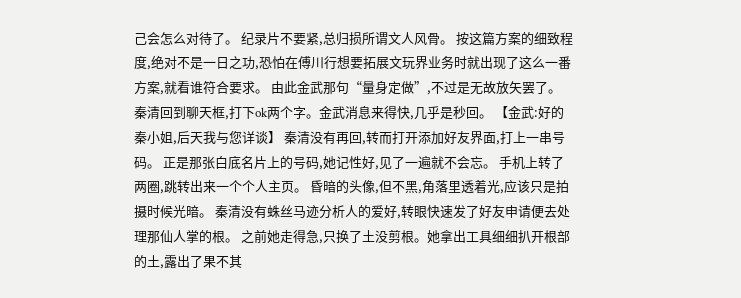己会怎么对待了。 纪录片不要紧,总归损所谓文人风骨。 按这篇方案的细致程度,绝对不是一日之功,恐怕在傅川行想要拓展文玩界业务时就出现了这么一番方案,就看谁符合要求。 由此金武那句“量身定做”,不过是无故放矢罢了。 秦清回到聊天框,打下ok两个字。金武消息来得快,几乎是秒回。 【金武:好的秦小姐,后天我与您详谈】 秦清没有再回,转而打开添加好友界面,打上一串号码。 正是那张白底名片上的号码,她记性好,见了一遍就不会忘。 手机上转了两圈,跳转出来一个个人主页。 昏暗的头像,但不黑,角落里透着光,应该只是拍摄时候光暗。 秦清没有蛛丝马迹分析人的爱好,转眼快速发了好友申请便去处理那仙人掌的根。 之前她走得急,只换了土没剪根。她拿出工具细细扒开根部的土,露出了果不其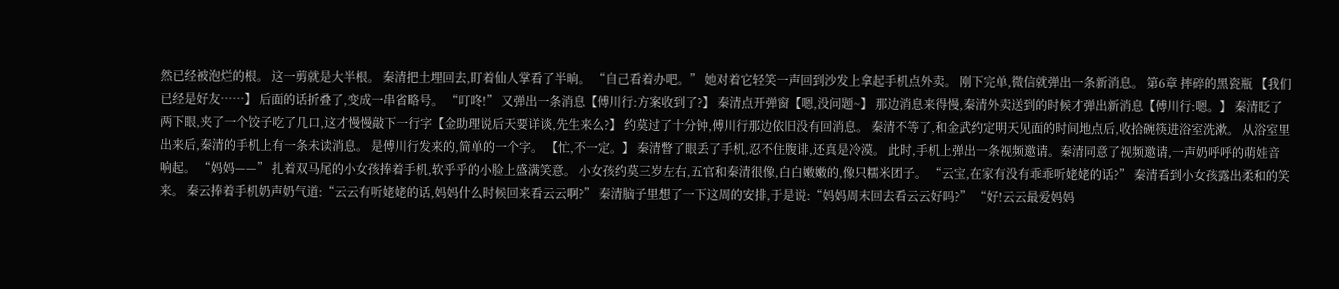然已经被泡烂的根。 这一剪就是大半根。 秦清把土埋回去,盯着仙人掌看了半晌。 “自己看着办吧。” 她对着它轻笑一声回到沙发上拿起手机点外卖。 刚下完单,微信就弹出一条新消息。 第6章 摔碎的黑瓷瓶 【我们已经是好友……】 后面的话折叠了,变成一串省略号。 “叮咚!” 又弹出一条消息【傅川行:方案收到了?】 秦清点开弹窗【嗯,没问题~】 那边消息来得慢,秦清外卖送到的时候才弹出新消息【傅川行:嗯。】 秦清眨了两下眼,夹了一个饺子吃了几口,这才慢慢敲下一行字【金助理说后天要详谈,先生来么?】 约莫过了十分钟,傅川行那边依旧没有回消息。 秦清不等了,和金武约定明天见面的时间地点后,收拾碗筷进浴室洗漱。 从浴室里出来后,秦清的手机上有一条未读消息。 是傅川行发来的,简单的一个字。 【忙,不一定。】 秦清瞥了眼丢了手机,忍不住腹诽,还真是冷漠。 此时,手机上弹出一条视频邀请。秦清同意了视频邀请,一声奶呼呼的萌娃音响起。 “妈妈——” 扎着双马尾的小女孩捧着手机,软乎乎的小脸上盛满笑意。 小女孩约莫三岁左右,五官和秦清很像,白白嫩嫩的,像只糯米团子。 “云宝,在家有没有乖乖听姥姥的话?” 秦清看到小女孩露出柔和的笑来。 秦云捧着手机奶声奶气道:“云云有听姥姥的话,妈妈什么时候回来看云云啊?” 秦清脑子里想了一下这周的安排,于是说:“妈妈周末回去看云云好吗?” “好!云云最爱妈妈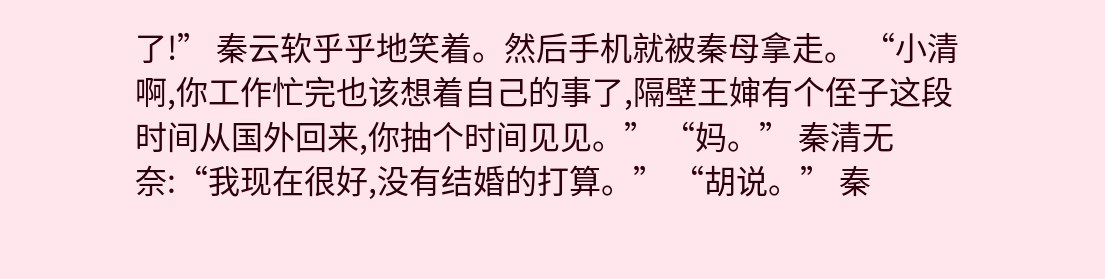了!” 秦云软乎乎地笑着。然后手机就被秦母拿走。 “小清啊,你工作忙完也该想着自己的事了,隔壁王婶有个侄子这段时间从国外回来,你抽个时间见见。” “妈。” 秦清无奈:“我现在很好,没有结婚的打算。” “胡说。” 秦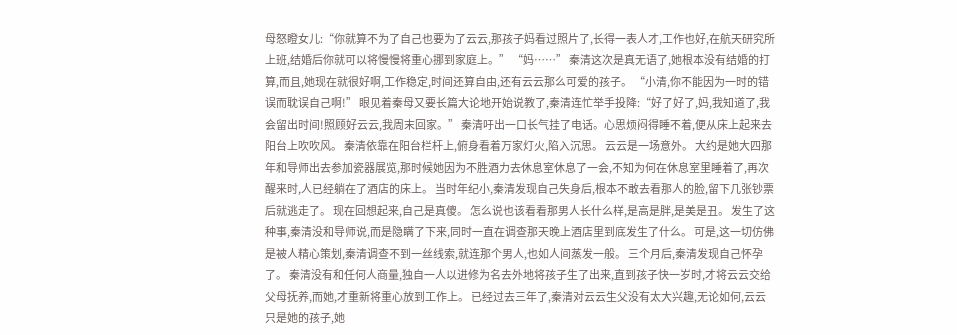母怒瞪女儿:“你就算不为了自己也要为了云云,那孩子妈看过照片了,长得一表人才,工作也好,在航天研究所上班,结婚后你就可以将慢慢将重心挪到家庭上。” “妈……” 秦清这次是真无语了,她根本没有结婚的打算,而且,她现在就很好啊,工作稳定,时间还算自由,还有云云那么可爱的孩子。 “小清,你不能因为一时的错误而耽误自己啊!” 眼见着秦母又要长篇大论地开始说教了,秦清连忙举手投降:“好了好了,妈,我知道了,我会留出时间!照顾好云云,我周末回家。” 秦清吁出一口长气挂了电话。心思烦闷得睡不着,便从床上起来去阳台上吹吹风。 秦清依靠在阳台栏杆上,俯身看着万家灯火,陷入沉思。 云云是一场意外。 大约是她大四那年和导师出去参加瓷器展览,那时候她因为不胜酒力去休息室休息了一会,不知为何在休息室里睡着了,再次醒来时,人已经躺在了酒店的床上。 当时年纪小,秦清发现自己失身后,根本不敢去看那人的脸,留下几张钞票后就逃走了。 现在回想起来,自己是真傻。 怎么说也该看看那男人长什么样,是高是胖,是美是丑。 发生了这种事,秦清没和导师说,而是隐瞒了下来,同时一直在调查那天晚上酒店里到底发生了什么。 可是,这一切仿佛是被人精心策划,秦清调查不到一丝线索,就连那个男人,也如人间蒸发一般。 三个月后,秦清发现自己怀孕了。 秦清没有和任何人商量,独自一人以进修为名去外地将孩子生了出来,直到孩子快一岁时,才将云云交给父母抚养,而她,才重新将重心放到工作上。 已经过去三年了,秦清对云云生父没有太大兴趣,无论如何,云云只是她的孩子,她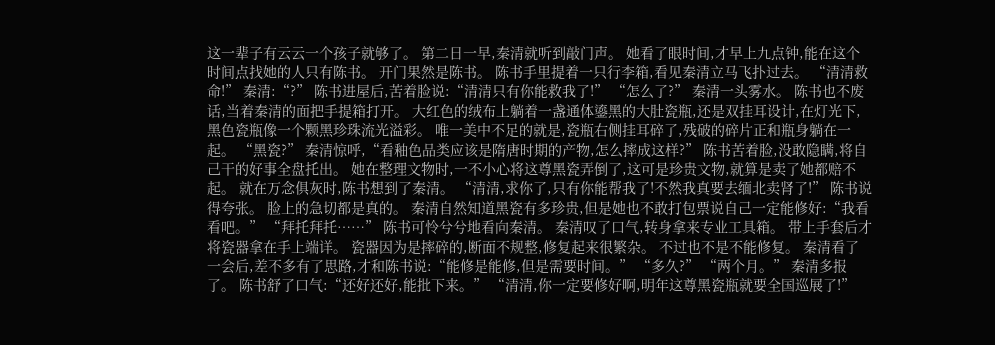这一辈子有云云一个孩子就够了。 第二日一早,秦清就听到敲门声。 她看了眼时间,才早上九点钟,能在这个时间点找她的人只有陈书。 开门果然是陈书。 陈书手里提着一只行李箱,看见秦清立马飞扑过去。 “清清救命!” 秦清:“?” 陈书进屋后,苦着脸说:“清清只有你能救我了!” “怎么了?” 秦清一头雾水。 陈书也不废话,当着秦清的面把手提箱打开。 大红色的绒布上躺着一盏通体鎏黑的大肚瓷瓶,还是双挂耳设计,在灯光下,黑色瓷瓶像一个颗黑珍珠流光溢彩。 唯一美中不足的就是,瓷瓶右侧挂耳碎了,残破的碎片正和瓶身躺在一起。 “黑瓷?” 秦清惊呼,“看釉色品类应该是隋唐时期的产物,怎么摔成这样?” 陈书苦着脸,没敢隐瞒,将自己干的好事全盘托出。 她在整理文物时,一不小心将这尊黑瓷弄倒了,这可是珍贵文物,就算是卖了她都赔不起。 就在万念俱灰时,陈书想到了秦清。 “清清,求你了,只有你能帮我了!不然我真要去缅北卖肾了!” 陈书说得夸张。 脸上的急切都是真的。 秦清自然知道黑瓷有多珍贵,但是她也不敢打包票说自己一定能修好:“我看看吧。” “拜托拜托……” 陈书可怜兮兮地看向秦清。 秦清叹了口气,转身拿来专业工具箱。 带上手套后才将瓷器拿在手上端详。 瓷器因为是摔碎的,断面不规整,修复起来很繁杂。 不过也不是不能修复。 秦清看了一会后,差不多有了思路,才和陈书说:“能修是能修,但是需要时间。” “多久?” “两个月。” 秦清多报了。 陈书舒了口气:“还好还好,能批下来。” “清清,你一定要修好啊,明年这尊黑瓷瓶就要全国巡展了!”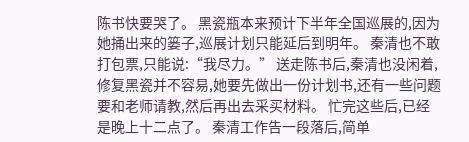陈书快要哭了。 黑瓷瓶本来预计下半年全国巡展的,因为她捅出来的篓子,巡展计划只能延后到明年。 秦清也不敢打包票,只能说:“我尽力。” 送走陈书后,秦清也没闲着,修复黑瓷并不容易,她要先做出一份计划书,还有一些问题要和老师请教,然后再出去采买材料。 忙完这些后,已经是晚上十二点了。 秦清工作告一段落后,简单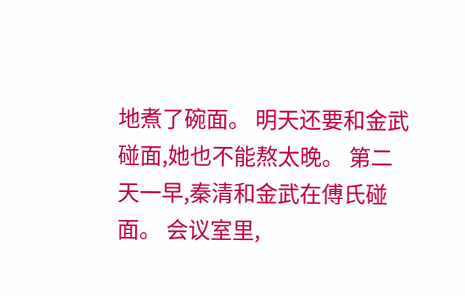地煮了碗面。 明天还要和金武碰面,她也不能熬太晚。 第二天一早,秦清和金武在傅氏碰面。 会议室里,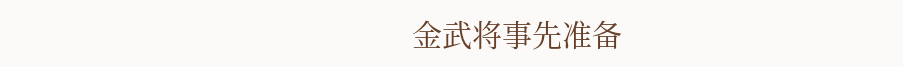金武将事先准备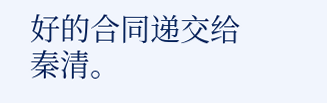好的合同递交给秦清。